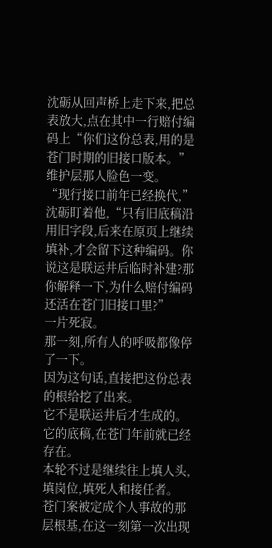沈砺从回声桥上走下来,把总表放大,点在其中一行赔付编码上“你们这份总表,用的是苍门时期的旧接口版本。”
维护层那人脸色一变。
“现行接口前年已经换代,”沈砺盯着他,“只有旧底稿沿用旧字段,后来在原页上继续填补,才会留下这种编码。你说这是联运井后临时补建?那你解释一下,为什么赔付编码还活在苍门旧接口里?”
一片死寂。
那一刻,所有人的呼吸都像停了一下。
因为这句话,直接把这份总表的根给挖了出来。
它不是联运井后才生成的。
它的底稿,在苍门年前就已经存在。
本轮不过是继续往上填人头,填岗位,填死人和接任者。
苍门案被定成个人事故的那层根基,在这一刻第一次出现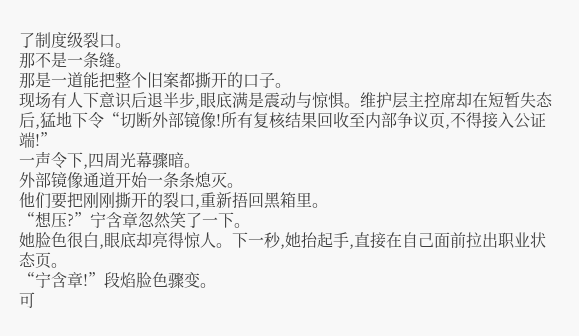了制度级裂口。
那不是一条缝。
那是一道能把整个旧案都撕开的口子。
现场有人下意识后退半步,眼底满是震动与惊惧。维护层主控席却在短暂失态后,猛地下令“切断外部镜像!所有复核结果回收至内部争议页,不得接入公证端!”
一声令下,四周光幕骤暗。
外部镜像通道开始一条条熄灭。
他们要把刚刚撕开的裂口,重新捂回黑箱里。
“想压?”宁含章忽然笑了一下。
她脸色很白,眼底却亮得惊人。下一秒,她抬起手,直接在自己面前拉出职业状态页。
“宁含章!”段焰脸色骤变。
可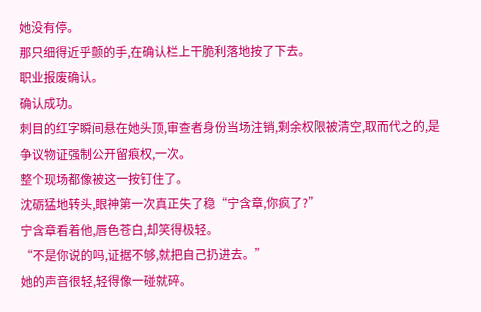她没有停。
那只细得近乎颤的手,在确认栏上干脆利落地按了下去。
职业报废确认。
确认成功。
刺目的红字瞬间悬在她头顶,审查者身份当场注销,剩余权限被清空,取而代之的,是争议物证强制公开留痕权,一次。
整个现场都像被这一按钉住了。
沈砺猛地转头,眼神第一次真正失了稳“宁含章,你疯了?”
宁含章看着他,唇色苍白,却笑得极轻。
“不是你说的吗,证据不够,就把自己扔进去。”
她的声音很轻,轻得像一碰就碎。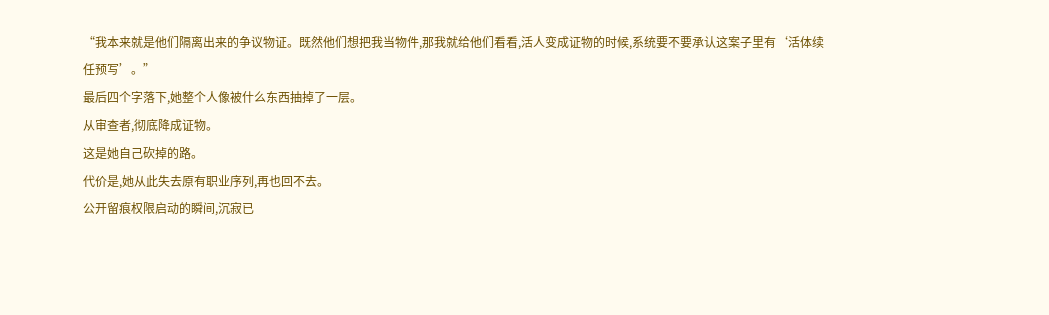“我本来就是他们隔离出来的争议物证。既然他们想把我当物件,那我就给他们看看,活人变成证物的时候,系统要不要承认这案子里有‘活体续任预写’。”
最后四个字落下,她整个人像被什么东西抽掉了一层。
从审查者,彻底降成证物。
这是她自己砍掉的路。
代价是,她从此失去原有职业序列,再也回不去。
公开留痕权限启动的瞬间,沉寂已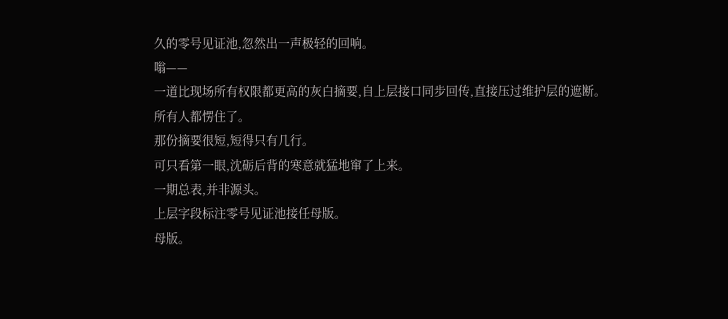久的零号见证池,忽然出一声极轻的回响。
嗡——
一道比现场所有权限都更高的灰白摘要,自上层接口同步回传,直接压过维护层的遮断。
所有人都愣住了。
那份摘要很短,短得只有几行。
可只看第一眼,沈砺后背的寒意就猛地窜了上来。
一期总表,并非源头。
上层字段标注零号见证池接任母版。
母版。